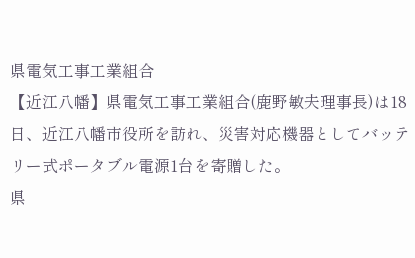県電気工事工業組合
【近江八幡】県電気工事工業組合(鹿野敏夫理事長)は18日、近江八幡市役所を訪れ、災害対応機器としてバッテリー式ポータブル電源1台を寄贈した。
県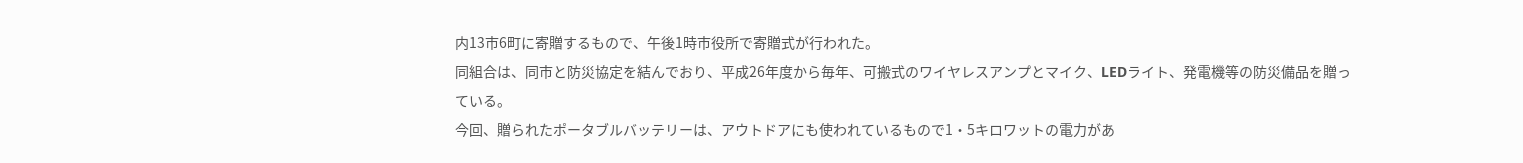内13市6町に寄贈するもので、午後1時市役所で寄贈式が行われた。
同組合は、同市と防災協定を結んでおり、平成26年度から毎年、可搬式のワイヤレスアンプとマイク、LEDライト、発電機等の防災備品を贈っている。
今回、贈られたポータブルバッテリーは、アウトドアにも使われているもので1・5キロワットの電力があ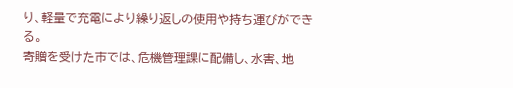り、軽量で充電により繰り返しの使用や持ち運びができる。
寄贈を受けた市では、危機管理課に配備し、水害、地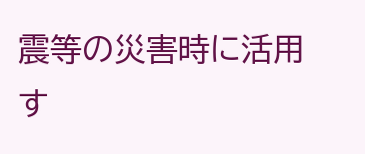震等の災害時に活用す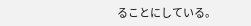ることにしている。